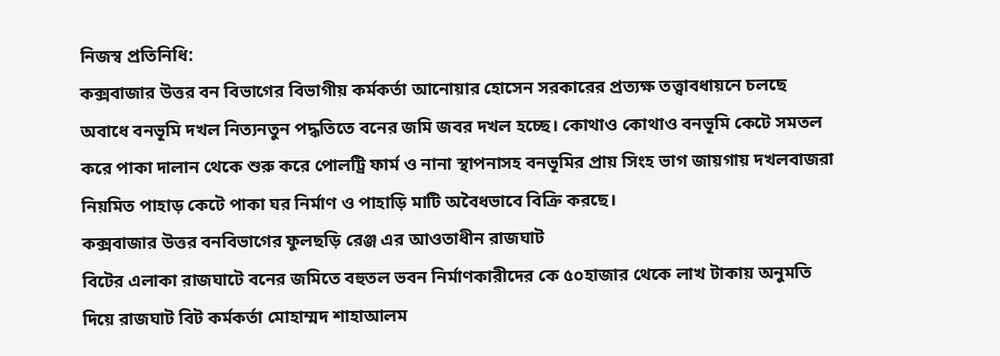নিজস্ব প্রতিনিধি:
কক্সবাজার উত্তর বন বিভাগের বিভাগীয় কর্মকর্তা আনোয়ার হোসেন সরকারের প্রত্যক্ষ তত্ত্বাবধায়নে চলছে অবাধে বনভূমি দখল নিত্যনতুন পদ্ধতিতে বনের জমি জবর দখল হচ্ছে। কোথাও কোথাও বনভূমি কেটে সমতল করে পাকা দালান থেকে শুরু করে পোলট্রি ফার্ম ও নানা স্থাপনাসহ বনভূমির প্রায় সিংহ ভাগ জায়গায় দখলবাজরা নিয়মিত পাহাড় কেটে পাকা ঘর নির্মাণ ও পাহাড়ি মাটি অবৈধভাবে বিক্রি করছে।
কক্সবাজার উত্তর বনবিভাগের ফুলছড়ি রেঞ্জ এর আওতাধীন রাজঘাট
বিটের এলাকা রাজঘাটে বনের জমিতে বহুতল ভবন নির্মাণকারীদের কে ৫০হাজার থেকে লাখ টাকায় অনুমতি দিয়ে রাজঘাট বিট কর্মকর্তা মোহাম্মদ শাহাআলম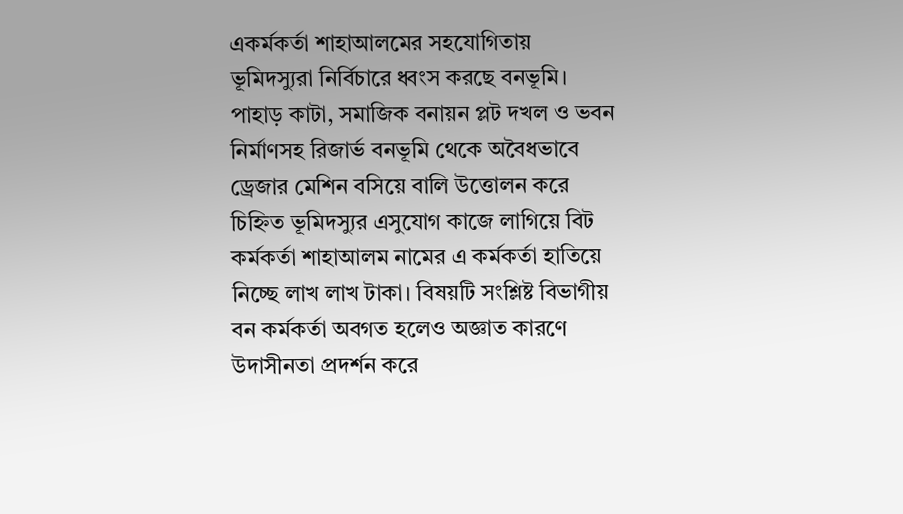একর্মকর্তা শাহাআলমের সহযোগিতায় ভূমিদস্যুরা নির্বিচারে ধ্বংস করছে বনভূমি। পাহাড় কাটা, সমাজিক বনায়ন প্লট দখল ও ভবন নির্মাণসহ রিজার্ভ বনভূমি থেকে অবৈধভাবে ড্রেজার মেশিন বসিয়ে বালি উত্তোলন করে চিহ্নিত ভূমিদস্যুর এসুযোগ কাজে লাগিয়ে বিট কর্মকর্তা শাহাআলম নামের এ কর্মকর্তা হাতিয়ে নিচ্ছে লাখ লাখ টাকা। বিষয়টি সংশ্লিষ্ট বিভাগীয় বন কর্মকর্তা অবগত হলেও অজ্ঞাত কারণে উদাসীনতা প্রদর্শন করে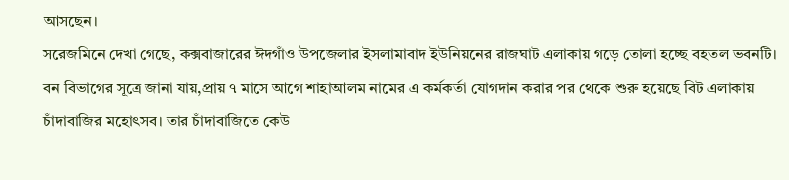আসছেন।
সরেজমিনে দেখা গেছে, কক্সবাজারের ঈদগাঁও উপজেলার ইসলামাবাদ ইউনিয়নের রাজঘাট এলাকায় গড়ে তোলা হচ্ছে বহতল ভবনটি।
বন বিভাগের সূত্রে জানা যায়,প্রায় ৭ মাসে আগে শাহাআলম নামের এ কর্মকর্তা যোগদান করার পর থেকে শুরু হয়েছে বিট এলাকায় চাঁদাবাজির মহোৎসব। তার চাঁদাবাজিতে কেউ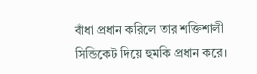বাঁধা প্রধান করিলে তার শক্তিশালী সিন্ডিকেট দিয়ে হুমকি প্রধান করে।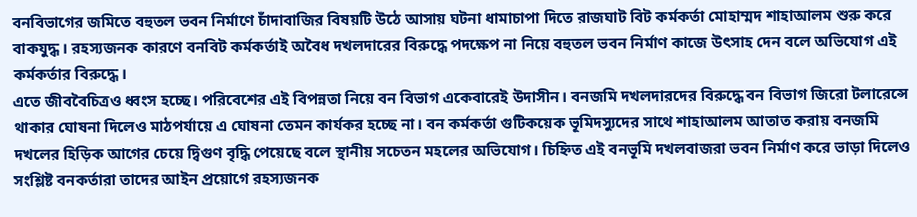বনবিভাগের জমিতে বহুতল ভবন নির্মাণে চাঁদাবাজির বিষয়টি উঠে আসায় ঘটনা ধামাচাপা দিতে রাজঘাট বিট কর্মকর্তা মোহাম্মদ শাহাআলম শুরু করে বাকযুদ্ধ। রহস্যজনক কারণে বনবিট কর্মকর্তাই অবৈধ দখলদারের বিরুদ্ধে পদক্ষেপ না নিয়ে বহুতল ভবন নির্মাণ কাজে উৎসাহ দেন বলে অভিযোগ এই কর্মকর্তার বিরুদ্ধে।
এতে জীববৈচিত্রও ধ্বংস হচ্ছে। পরিবেশের এই বিপন্নতা নিয়ে বন বিভাগ একেবারেই উদাসীন। বনজমি দখলদারদের বিরুদ্ধে বন বিভাগ জিরো টলারেন্সে থাকার ঘোষনা দিলেও মাঠপর্যায়ে এ ঘোষনা তেমন কার্যকর হচ্ছে না। বন কর্মকর্তা গুটিকয়েক ভূমিদস্যুদের সাথে শাহাআলম আতাত করায় বনজমি দখলের হিড়িক আগের চেয়ে দ্বিগুণ বৃদ্ধি পেয়েছে বলে স্থানীয় সচেতন মহলের অভিযোগ। চিহ্নিত এই বনভূমি দখলবাজরা ভবন নির্মাণ করে ভাড়া দিলেও সংশ্লিষ্ট বনকর্তারা তাদের আইন প্রয়োগে রহস্যজনক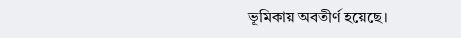ভূমিকায় অবতীর্ণ হয়েছে।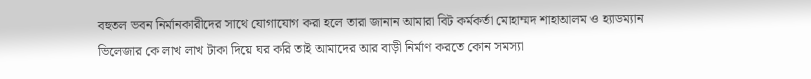বহুতল ভবন নির্মানকারীদের সাথে যোগাযোগ করা হলে তারা জানান আমারা বিট কর্মকর্তা মোহাম্মদ শাহাআলম ও হ্যাডম্যান ভিলেজার কে লাখ লাখ টাকা দিয়ে ঘর করি তাই আমাদের আর বাড়ী নির্মাণ করতে কোন সমস্যা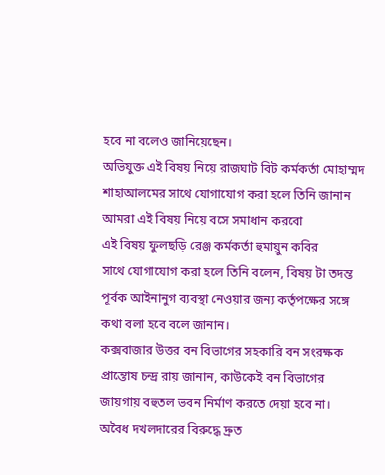হবে না বলেও জানিয়েছেন।
অভিযুক্ত এই বিষয় নিয়ে রাজঘাট বিট কর্মকর্তা মোহাম্মদ শাহাআলমের সাথে যোগাযোগ করা হলে তিনি জানান আমরা এই বিষয় নিয়ে বসে সমাধান করবো
এই বিষয় ফুলছড়ি রেঞ্জ কর্মকর্তা হুমায়ুন কবির
সাথে যোগাযোগ করা হলে তিনি বলেন, বিষয় টা তদন্ত পূর্বক আইনানুগ ব্যবস্থা নেওয়ার জন্য কর্তৃপক্ষের সঙ্গে কথা বলা হবে বলে জানান।
কক্সবাজার উত্তর বন বিভাগের সহকারি বন সংরক্ষক প্রান্তোষ চন্দ্র রায় জানান, কাউকেই বন বিভাগের জায়গায় বহুতল ভবন নির্মাণ করতে দেয়া হবে না। অবৈধ দখলদারের বিরুদ্ধে দ্রুত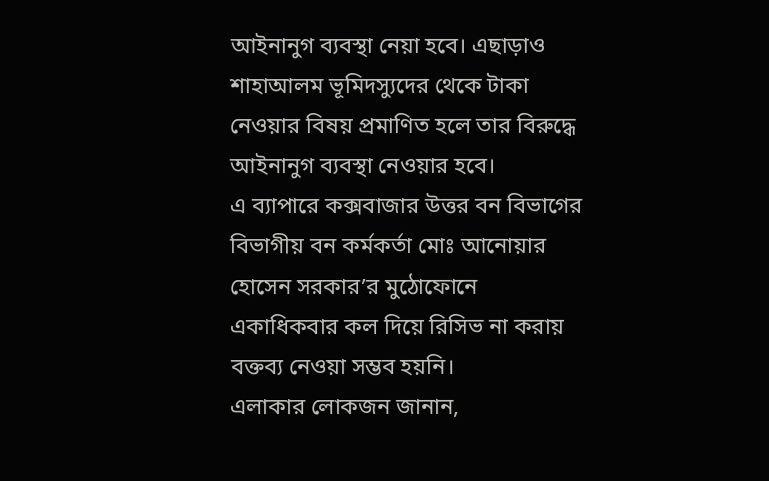আইনানুগ ব্যবস্থা নেয়া হবে। এছাড়াও শাহাআলম ভূমিদস্যুদের থেকে টাকা নেওয়ার বিষয় প্রমাণিত হলে তার বিরুদ্ধে আইনানুগ ব্যবস্থা নেওয়ার হবে।
এ ব্যাপারে কক্সবাজার উত্তর বন বিভাগের বিভাগীয় বন কর্মকর্তা মোঃ আনোয়ার হোসেন সরকার’র মুঠোফোনে একাধিকবার কল দিয়ে রিসিভ না করায় বক্তব্য নেওয়া সম্ভব হয়নি।
এলাকার লোকজন জানান,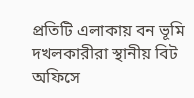প্রতিটি এলাকায় বন ভূমি দখলকারীরা স্থানীয় বিট অফিসে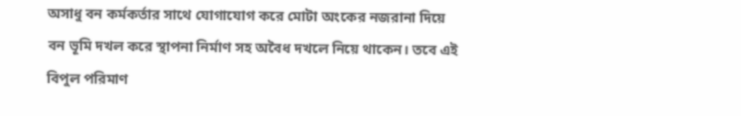অসাধু বন কর্মকর্তার সাথে যোগাযোগ করে মোটা অংকের নজরানা দিয়ে বন ভূমি দখল করে স্থাপনা নির্মাণ সহ অবৈধ দখলে নিয়ে থাকেন। তবে এই বিপুল পরিমাণ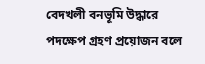বেদখলী বনভূমি উদ্ধারে পদক্ষেপ গ্রহণ প্রয়োজন বলে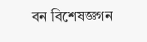বন বিশেষজ্ঞগন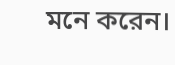মনে করেন।